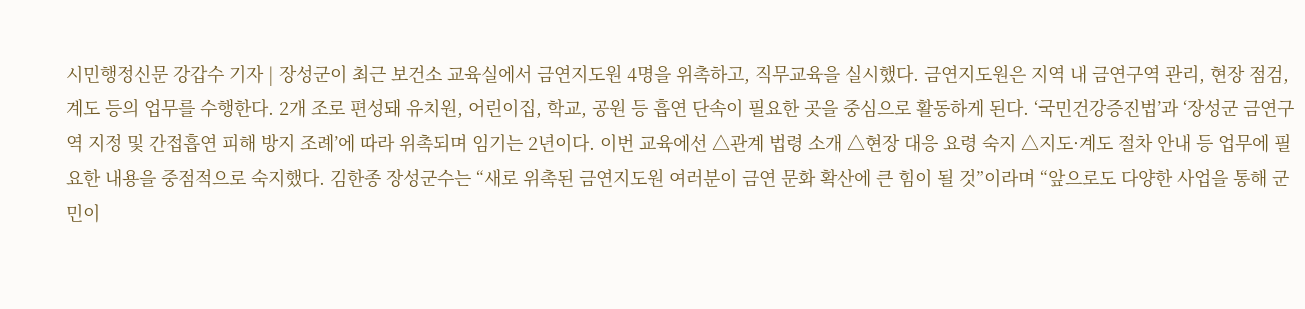시민행정신문 강갑수 기자 | 장성군이 최근 보건소 교육실에서 금연지도원 4명을 위촉하고, 직무교육을 실시했다. 금연지도원은 지역 내 금연구역 관리, 현장 점검, 계도 등의 업무를 수행한다. 2개 조로 편성돼 유치원, 어린이집, 학교, 공원 등 흡연 단속이 필요한 곳을 중심으로 활동하게 된다. ‘국민건강증진법’과 ‘장성군 금연구역 지정 및 간접흡연 피해 방지 조례’에 따라 위촉되며 임기는 2년이다. 이번 교육에선 △관계 법령 소개 △현장 대응 요령 숙지 △지도·계도 절차 안내 등 업무에 필요한 내용을 중점적으로 숙지했다. 김한종 장성군수는 “새로 위촉된 금연지도원 여러분이 금연 문화 확산에 큰 힘이 될 것”이라며 “앞으로도 다양한 사업을 통해 군민이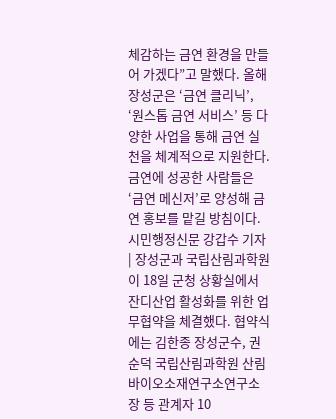체감하는 금연 환경을 만들어 가겠다”고 말했다. 올해 장성군은 ‘금연 클리닉’, ‘원스톱 금연 서비스’ 등 다양한 사업을 통해 금연 실천을 체계적으로 지원한다. 금연에 성공한 사람들은 ‘금연 메신저’로 양성해 금연 홍보를 맡길 방침이다.
시민행정신문 강갑수 기자 | 장성군과 국립산림과학원이 18일 군청 상황실에서 잔디산업 활성화를 위한 업무협약을 체결했다. 협약식에는 김한종 장성군수, 권순덕 국립산림과학원 산림바이오소재연구소연구소장 등 관계자 10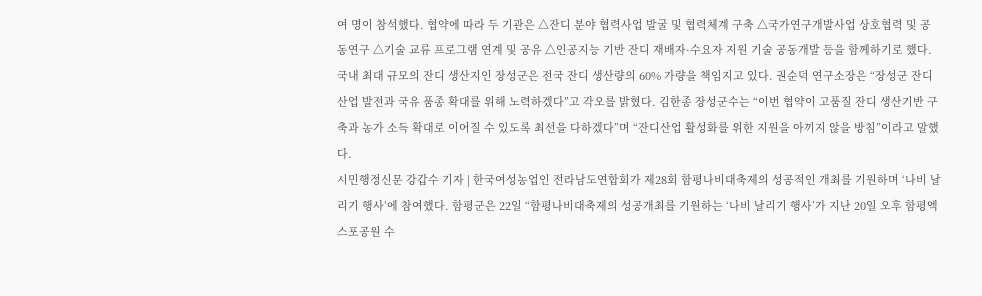여 명이 참석했다. 협약에 따라 두 기관은 △잔디 분야 협력사업 발굴 및 협력체계 구축 △국가연구개발사업 상호협력 및 공동연구 △기술 교류 프로그램 연계 및 공유 △인공지능 기반 잔디 재배자·수요자 지원 기술 공동개발 등을 함께하기로 했다. 국내 최대 규모의 잔디 생산지인 장성군은 전국 잔디 생산량의 60% 가량을 책임지고 있다. 권순덕 연구소장은 “장성군 잔디산업 발전과 국유 품종 확대를 위해 노력하겠다”고 각오를 밝혔다. 김한종 장성군수는 “이번 협약이 고품질 잔디 생산기반 구축과 농가 소득 확대로 이어질 수 있도록 최선을 다하겠다”며 “잔디산업 활성화를 위한 지원을 아끼지 않을 방침”이라고 말했다.
시민행정신문 강갑수 기자 | 한국여성농업인 전라남도연합회가 제28회 함평나비대축제의 성공적인 개최를 기원하며 ‘나비 날리기 행사’에 참여했다. 함평군은 22일 “함평나비대축제의 성공개최를 기원하는 ‘나비 날리기 행사’가 지난 20일 오후 함평엑스포공원 수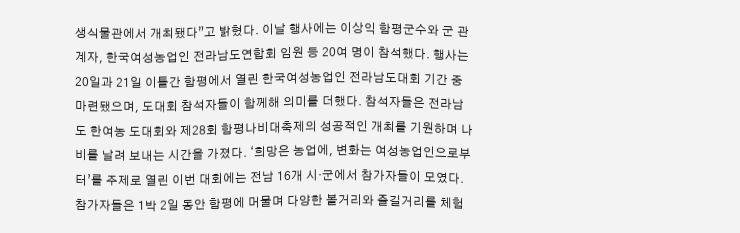생식물관에서 개최됐다”고 밝혔다. 이날 행사에는 이상익 함평군수와 군 관계자, 한국여성농업인 전라남도연합회 임원 등 20여 명이 참석했다. 행사는 20일과 21일 이틀간 함평에서 열린 한국여성농업인 전라남도대회 기간 중 마련됐으며, 도대회 참석자들이 함께해 의미를 더했다. 참석자들은 전라남도 한여농 도대회와 제28회 함평나비대축제의 성공적인 개최를 기원하며 나비를 날려 보내는 시간을 가졌다. ‘희망은 농업에, 변화는 여성농업인으로부터’를 주제로 열린 이번 대회에는 전남 16개 시·군에서 참가자들이 모였다. 참가자들은 1박 2일 동안 함평에 머물며 다양한 볼거리와 즐길거리를 체험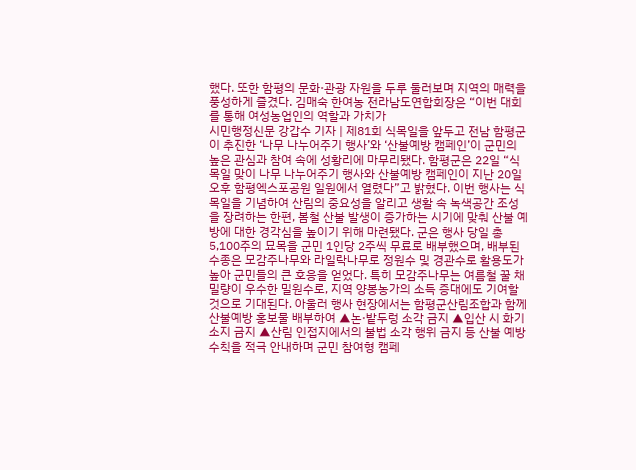했다. 또한 함평의 문화·관광 자원을 두루 둘러보며 지역의 매력을 풍성하게 즐겼다. 김매숙 한여농 전라남도연합회장은 “이번 대회를 통해 여성농업인의 역할과 가치가
시민행정신문 강갑수 기자 | 제81회 식목일을 앞두고 전남 함평군이 추진한 ‘나무 나누어주기 행사’와 ‘산불예방 캠페인’이 군민의 높은 관심과 참여 속에 성황리에 마무리됐다. 함평군은 22일 “식목일 맞이 나무 나누어주기 행사와 산불예방 캠페인이 지난 20일 오후 함평엑스포공원 일원에서 열렸다”고 밝혔다. 이번 행사는 식목일을 기념하여 산림의 중요성을 알리고 생활 속 녹색공간 조성을 장려하는 한편, 봄철 산불 발생이 증가하는 시기에 맞춰 산불 예방에 대한 경각심을 높이기 위해 마련됐다. 군은 행사 당일 총 5,100주의 묘목을 군민 1인당 2주씩 무료로 배부했으며, 배부된 수종은 모감주나무와 라일락나무로 정원수 및 경관수로 활용도가 높아 군민들의 큰 호응을 얻었다. 특히 모감주나무는 여름철 꿀 채밀량이 우수한 밀원수로, 지역 양봉농가의 소득 증대에도 기여할 것으로 기대된다. 아울러 행사 현장에서는 함평군산림조합과 함께 산불예방 홍보물 배부하여 ▲논·밭두렁 소각 금지 ▲입산 시 화기 소지 금지 ▲산림 인접지에서의 불법 소각 행위 금지 등 산불 예방 수칙을 적극 안내하며 군민 참여형 캠페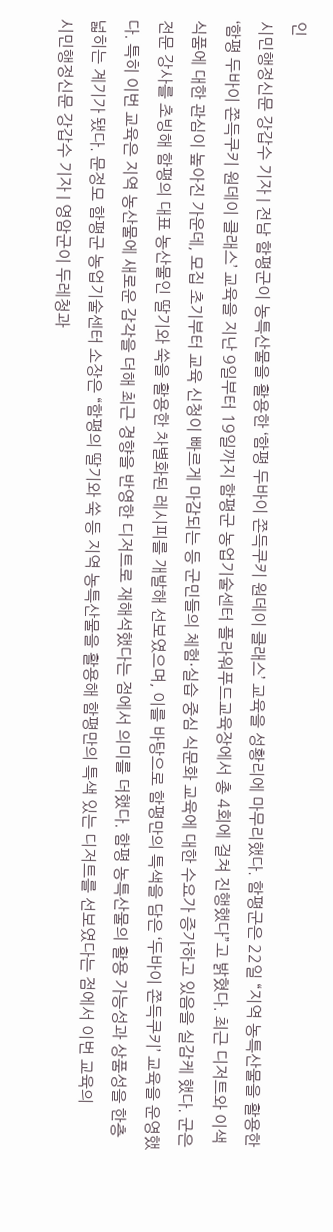인
시민행정신문 강갑수 기자 | 전남 함평군이 농특산물을 활용한 ‘함평 두바이 쫀득쿠키 원데이 클래스’ 교육을 성황리에 마무리했다. 함평군은 22일 “지역 농특산물을 활용한 ‘함평 두바이 쫀득쿠키 원데이 클래스’ 교육을 지난 9일부터 19일까지 함평군 농업기술센터 플라워푸드교육장에서 총 4회에 걸쳐 진행했다”고 밝혔다. 최근 디저트와 이색 식품에 대한 관심이 높아진 가운데, 모집 초기부터 교육 신청이 빠르게 마감되는 등 군민들의 체험·실습 중심 식문화 교육에 대한 수요가 증가하고 있음을 실감케 했다. 군은 전문 강사를 초빙해 함평의 대표 농산물인 딸기와 쑥을 활용한 차별화된 레시피를 개발해 선보였으며, 이를 바탕으로 함평만의 특색을 담은 ‘두바이 쫀득쿠키’ 교육을 운영했다. 특히 이번 교육은 지역 농산물에 새로운 감각을 더해 최근 경향을 반영한 디저트로 재해석했다는 점에서 의미를 더했다. 함평 농특산물의 활용 가능성과 상품성을 한층 넓히는 계기가 됐다. 문정모 함평군 농업기술센터 소장은 “함평의 딸기와 쑥 등 지역 농특산물을 활용해 함평만의 특색 있는 디저트를 선보였다는 점에서 이번 교육의
시민행정신문 강갑수 기자 | 영암군이 두레청과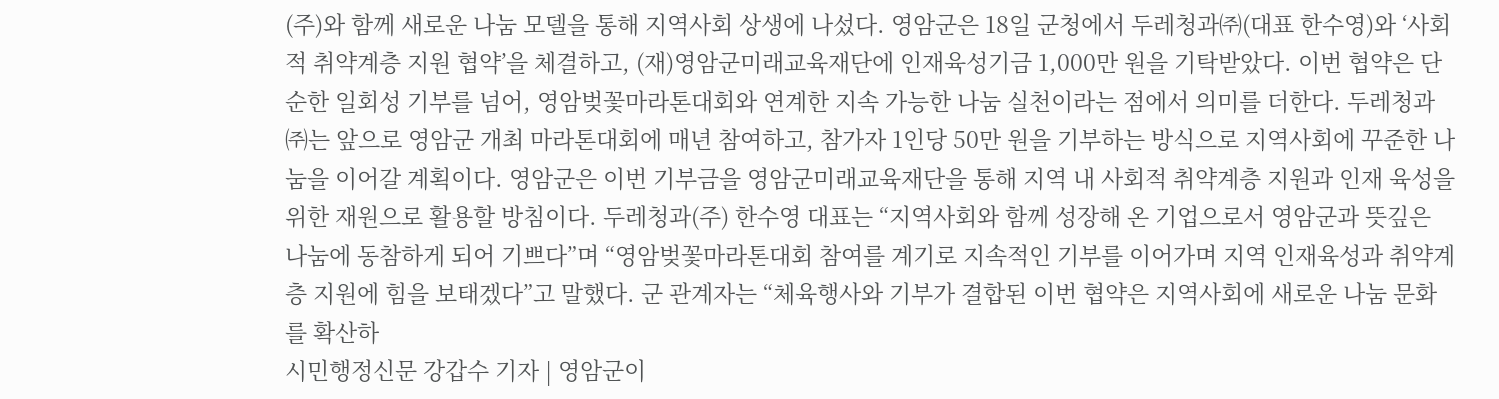(주)와 함께 새로운 나눔 모델을 통해 지역사회 상생에 나섰다. 영암군은 18일 군청에서 두레청과㈜(대표 한수영)와 ‘사회적 취약계층 지원 협약’을 체결하고, (재)영암군미래교육재단에 인재육성기금 1,000만 원을 기탁받았다. 이번 협약은 단순한 일회성 기부를 넘어, 영암벚꽃마라톤대회와 연계한 지속 가능한 나눔 실천이라는 점에서 의미를 더한다. 두레청과㈜는 앞으로 영암군 개최 마라톤대회에 매년 참여하고, 참가자 1인당 50만 원을 기부하는 방식으로 지역사회에 꾸준한 나눔을 이어갈 계획이다. 영암군은 이번 기부금을 영암군미래교육재단을 통해 지역 내 사회적 취약계층 지원과 인재 육성을 위한 재원으로 활용할 방침이다. 두레청과(주) 한수영 대표는 “지역사회와 함께 성장해 온 기업으로서 영암군과 뜻깊은 나눔에 동참하게 되어 기쁘다”며 “영암벚꽃마라톤대회 참여를 계기로 지속적인 기부를 이어가며 지역 인재육성과 취약계층 지원에 힘을 보태겠다”고 말했다. 군 관계자는 “체육행사와 기부가 결합된 이번 협약은 지역사회에 새로운 나눔 문화를 확산하
시민행정신문 강갑수 기자 | 영암군이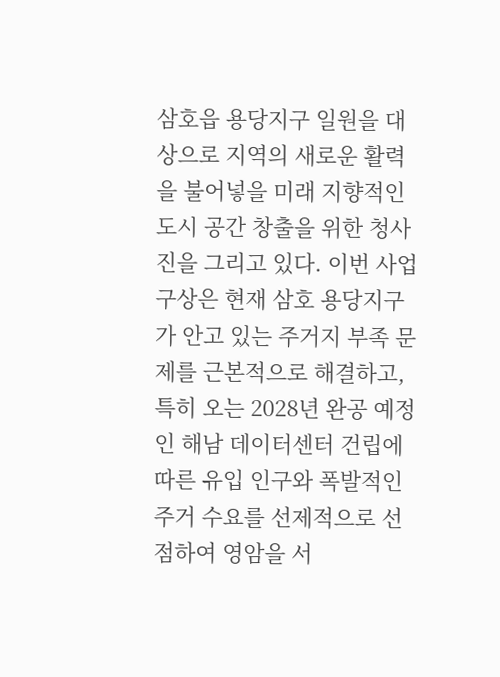삼호읍 용당지구 일원을 대상으로 지역의 새로운 활력을 불어넣을 미래 지향적인 도시 공간 창출을 위한 청사진을 그리고 있다. 이번 사업 구상은 현재 삼호 용당지구가 안고 있는 주거지 부족 문제를 근본적으로 해결하고, 특히 오는 2028년 완공 예정인 해남 데이터센터 건립에 따른 유입 인구와 폭발적인 주거 수요를 선제적으로 선점하여 영암을 서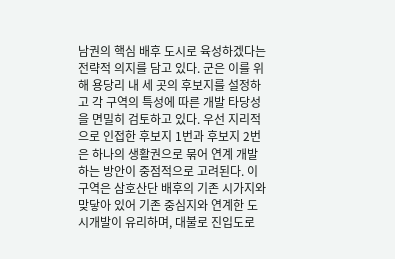남권의 핵심 배후 도시로 육성하겠다는 전략적 의지를 담고 있다. 군은 이를 위해 용당리 내 세 곳의 후보지를 설정하고 각 구역의 특성에 따른 개발 타당성을 면밀히 검토하고 있다. 우선 지리적으로 인접한 후보지 1번과 후보지 2번은 하나의 생활권으로 묶어 연계 개발하는 방안이 중점적으로 고려된다. 이 구역은 삼호산단 배후의 기존 시가지와 맞닿아 있어 기존 중심지와 연계한 도시개발이 유리하며, 대불로 진입도로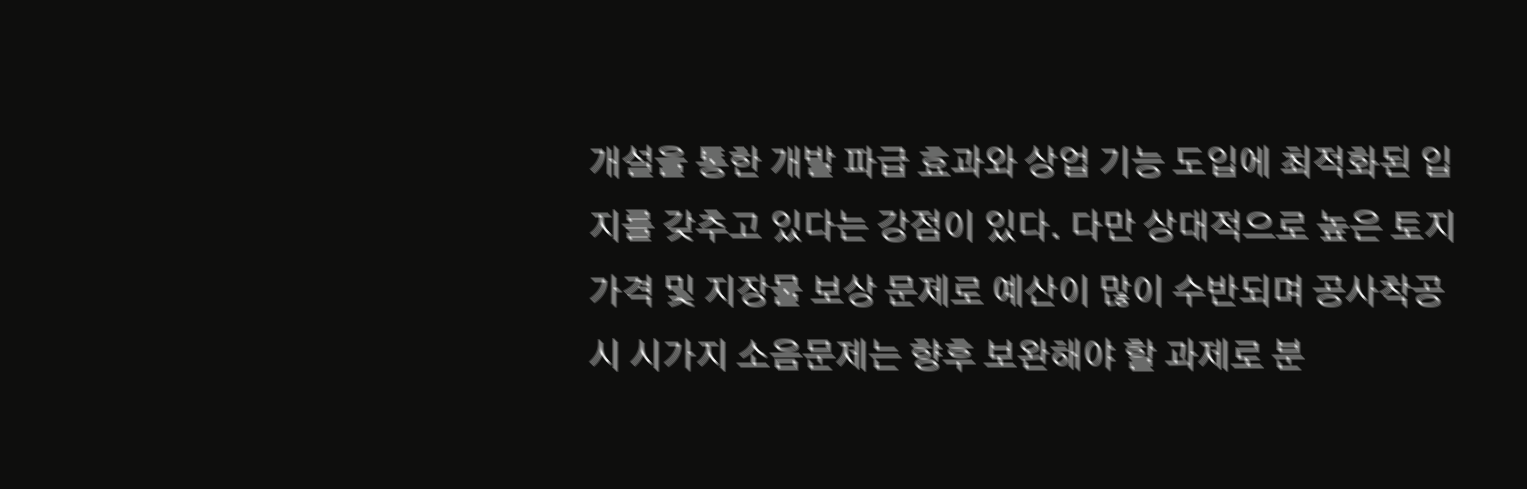개설을 통한 개발 파급 효과와 상업 기능 도입에 최적화된 입지를 갖추고 있다는 강점이 있다. 다만 상대적으로 높은 토지 가격 및 지장물 보상 문제로 예산이 많이 수반되며 공사착공 시 시가지 소음문제는 향후 보완해야 할 과제로 분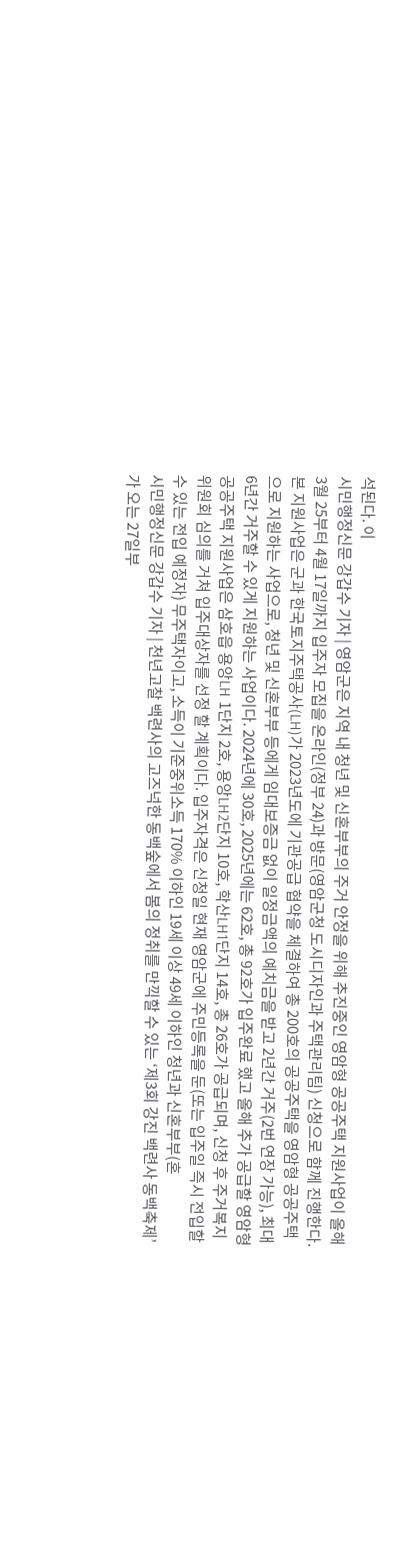석된다. 이
시민행정신문 강갑수 기자 | 영암군은 지역 내 청년 및 신혼부부의 주거 안정을 위해 추진중인 영암형 공공주택 지원사업이 올해 3월 25부터 4월 17일까지 입주자 모집을 온라인(정부 24)과 방문(영암군청 도시디자인과 주택관리팀) 신청으로 함께 진행한다. 본 지원사업은 군과 한국토지주택공사(LH)가 2023년도에 기관공급 협약을 체결하여 총 200호의 공공주택을 영암형 공공주택으로 지원하는 사업으로, 청년 및 신혼부부 등에게 임대보증금 없이 일정금액의 예치금을 받고 2년간 거주(2번 연장 가능), 최대 6년간 거주할 수 있게 지원하는 사업이다. 2024년에 30호, 2025년에는 62호, 총 92호가 입주완료 했고 올해 추가 공급할 영암형 공공주택 지원사업은 삼호읍 용앙LH 1단지 2호, 용앙LH2단지 10호, 학산LH1단지 14호, 총 26호가 공급되며, 신청 후 주거복지위원회 심의를 거쳐 입주대상자를 선정 할 계획이다. 입주자격은 신청일 현재 영암군에 주민등록을 둔(또는 입주일 즉시 전입할 수 있는 전입 예정자) 무주택자이고, 소득이 기준중위소득 170% 이하인 19세 이상 49세 이하인 청년과 신혼부부(혼
시민행정신문 강갑수 기자 | 천년고찰 백련사의 고즈넉한 동백숲에서 봄의 정취를 만끽할 수 있는 ‘제3회 강진 백련사 동백축제’가 오는 27일부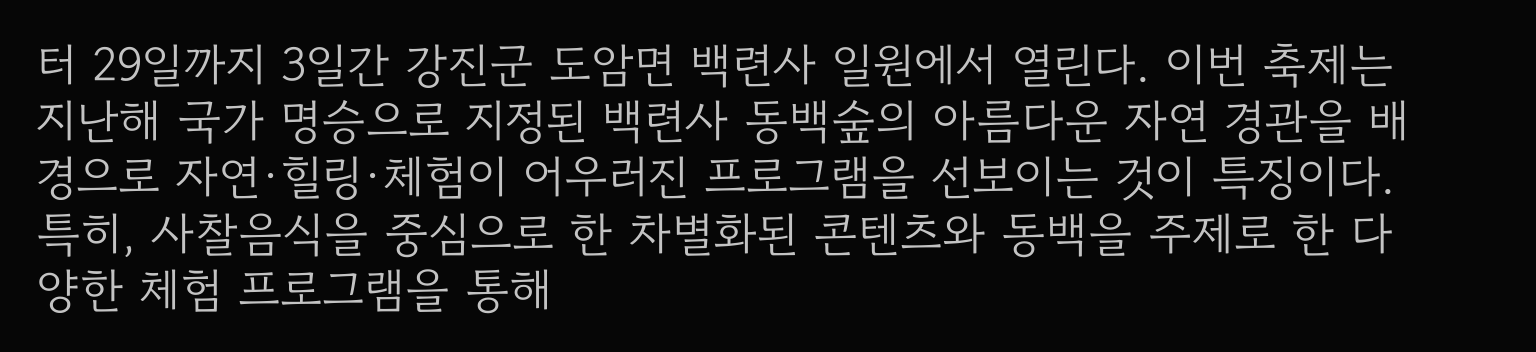터 29일까지 3일간 강진군 도암면 백련사 일원에서 열린다. 이번 축제는 지난해 국가 명승으로 지정된 백련사 동백숲의 아름다운 자연 경관을 배경으로 자연·힐링·체험이 어우러진 프로그램을 선보이는 것이 특징이다. 특히, 사찰음식을 중심으로 한 차별화된 콘텐츠와 동백을 주제로 한 다양한 체험 프로그램을 통해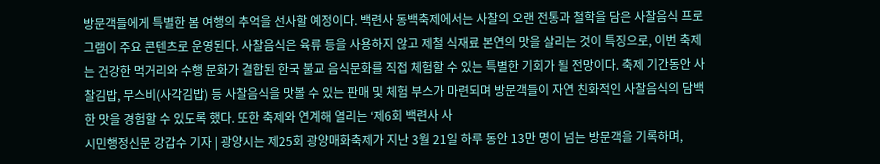방문객들에게 특별한 봄 여행의 추억을 선사할 예정이다. 백련사 동백축제에서는 사찰의 오랜 전통과 철학을 담은 사찰음식 프로그램이 주요 콘텐츠로 운영된다. 사찰음식은 육류 등을 사용하지 않고 제철 식재료 본연의 맛을 살리는 것이 특징으로, 이번 축제는 건강한 먹거리와 수행 문화가 결합된 한국 불교 음식문화를 직접 체험할 수 있는 특별한 기회가 될 전망이다. 축제 기간동안 사찰김밥, 무스비(사각김밥) 등 사찰음식을 맛볼 수 있는 판매 및 체험 부스가 마련되며 방문객들이 자연 친화적인 사찰음식의 담백한 맛을 경험할 수 있도록 했다. 또한 축제와 연계해 열리는 ‘제6회 백련사 사
시민행정신문 강갑수 기자 | 광양시는 제25회 광양매화축제가 지난 3월 21일 하루 동안 13만 명이 넘는 방문객을 기록하며,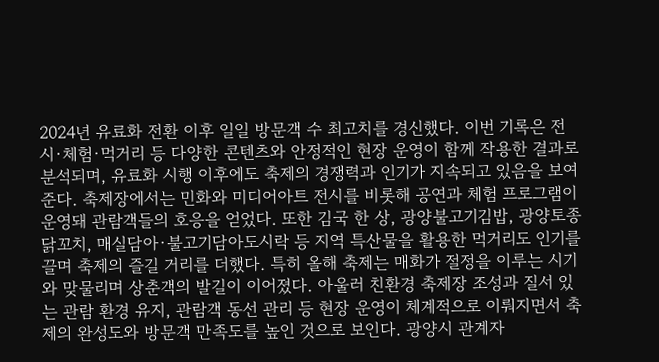2024년 유료화 전환 이후 일일 방문객 수 최고치를 경신했다. 이번 기록은 전시·체험·먹거리 등 다양한 콘텐츠와 안정적인 현장 운영이 함께 작용한 결과로 분석되며, 유료화 시행 이후에도 축제의 경쟁력과 인기가 지속되고 있음을 보여준다. 축제장에서는 민화와 미디어아트 전시를 비롯해 공연과 체험 프로그램이 운영돼 관람객들의 호응을 얻었다. 또한 김국 한 상, 광양불고기김밥, 광양토종닭꼬치, 매실담아·불고기담아도시락 등 지역 특산물을 활용한 먹거리도 인기를 끌며 축제의 즐길 거리를 더했다. 특히 올해 축제는 매화가 절정을 이루는 시기와 맞물리며 상춘객의 발길이 이어졌다. 아울러 친환경 축제장 조성과 질서 있는 관람 환경 유지, 관람객 동선 관리 등 현장 운영이 체계적으로 이뤄지면서 축제의 완성도와 방문객 만족도를 높인 것으로 보인다. 광양시 관계자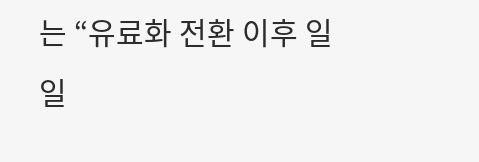는 “유료화 전환 이후 일일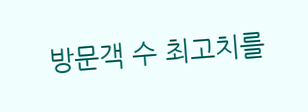방문객 수 최고치를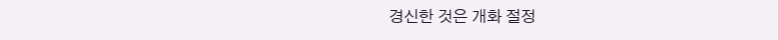경신한 것은 개화 절정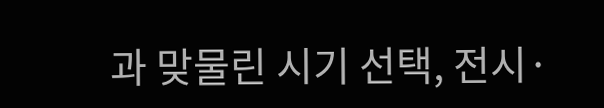과 맞물린 시기 선택, 전시·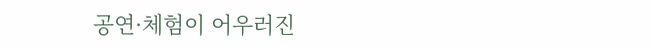공연·체험이 어우러진